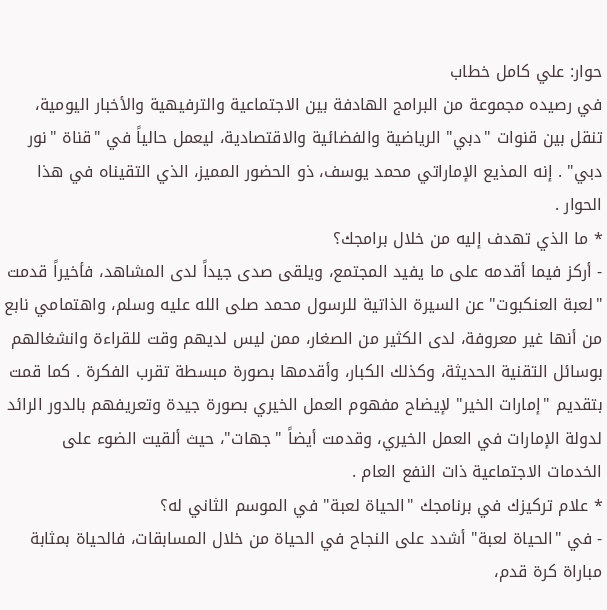حوار: علي كامل خطاب
في رصيده مجموعة من البرامج الهادفة بين الاجتماعية والترفيهية والأخبار اليومية، تنقل بين قنوات "دبي" الرياضية والفضائية والاقتصادية، ليعمل حالياً في "قناة "نور دبي" . إنه المذيع الإماراتي محمد يوسف، ذو الحضور المميز، الذي التقيناه في هذا الحوار .
* ما الذي تهدف إليه من خلال برامجك؟
- أركز فيما أقدمه على ما يفيد المجتمع، ويلقى صدى جيداً لدى المشاهد، فأخيراً قدمت "لعبة العنكبوت" عن السيرة الذاتية للرسول محمد صلى الله عليه وسلم، واهتمامي نابع من أنها غير معروفة، لدى الكثير من الصغار، ممن ليس لديهم وقت للقراءة وانشغالهم بوسائل التقنية الحديثة، وكذلك الكبار، وأقدمها بصورة مبسطة تقرب الفكرة . كما قمت بتقديم "إمارات الخير" لإيضاح مفهوم العمل الخيري بصورة جيدة وتعريفهم بالدور الرائد لدولة الإمارات في العمل الخيري، وقدمت أيضاً "جهات"، حيث ألقيت الضوء على الخدمات الاجتماعية ذات النفع العام .
* علام تركيزك في برنامجك "الحياة لعبة" في الموسم الثاني له؟
- في "الحياة لعبة" أشدد على النجاح في الحياة من خلال المسابقات، فالحياة بمثابة مباراة كرة قدم،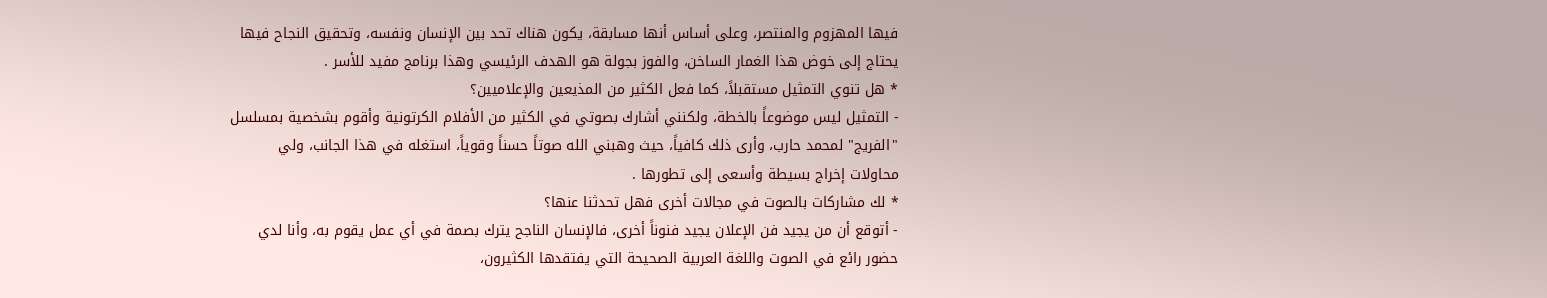فيها المهزوم والمنتصر، وعلى أساس أنها مسابقة، يكون هناك تحد بين الإنسان ونفسه، وتحقيق النجاح فيها يحتاج إلى خوض هذا الغمار الساخن، والفوز بجولة هو الهدف الرئيسي وهذا برنامج مفيد للأسر .
* هل تنوي التمثيل مستقبلاً، كما فعل الكثير من المذيعين والإعلاميين؟
- التمثيل ليس موضوعاً بالخطة، ولكنني أشارك بصوتي في الكثير من الأفلام الكرتونية وأقوم بشخصية بمسلسل "الفريج" لمحمد حارب، وأرى ذلك كافياً، حيث وهبني الله صوتاً حسناً وقوياً، استغله في هذا الجانب، ولي محاولات إخراج بسيطة وأسعى إلى تطورها .
* لك مشاركات بالصوت في مجالات أخرى فهل تحدثنا عنها؟
- أتوقع أن من يجيد فن الإعلان يجيد فنوناً أخرى، فالإنسان الناجح يترك بصمة في أي عمل يقوم به، وأنا لدي حضور رائع في الصوت واللغة العربية الصحيحة التي يفتقدها الكثيرون،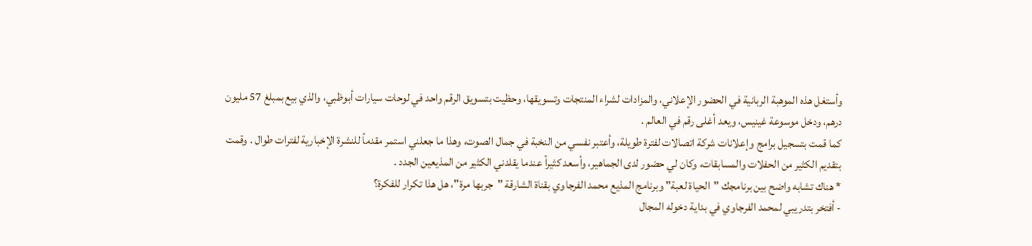وأستغل هذه الموهبة الربانية في الحضور الإعلاني، والمزادات لشراء المنتجات وتسويقها، وحظيت بتسويق الرقم واحد في لوحات سيارات أبوظبي، والذي بيع بمبلغ 57 مليون درهم، ودخل موسوعة غينيس، ويعد أغلى رقم في العالم .
كما قمت بتسجيل برامج وإعلانات شركة اتصالات لفترة طويلة، وأعتبر نفسي من النخبة في جمال الصوت، وهذا ما جعلني استمر مقدماً للنشرة الإخبارية لفترات طوال . وقمت بتقديم الكثير من الحفلات والمسابقات، وكان لي حضور لدى الجماهير، وأسعد كثيراً عندما يقلدني الكثير من المذيعين الجدد .
* هناك تشابه واضح بين برنامجك "الحياة لعبة" وبرنامج المذيع محمد الفرجاوي بقناة الشارقة "جربها مرة"، هل هذا تكرار للفكرة؟
- أفتخر بتدريبي لمحمد الفرجاوي في بداية دخوله المجال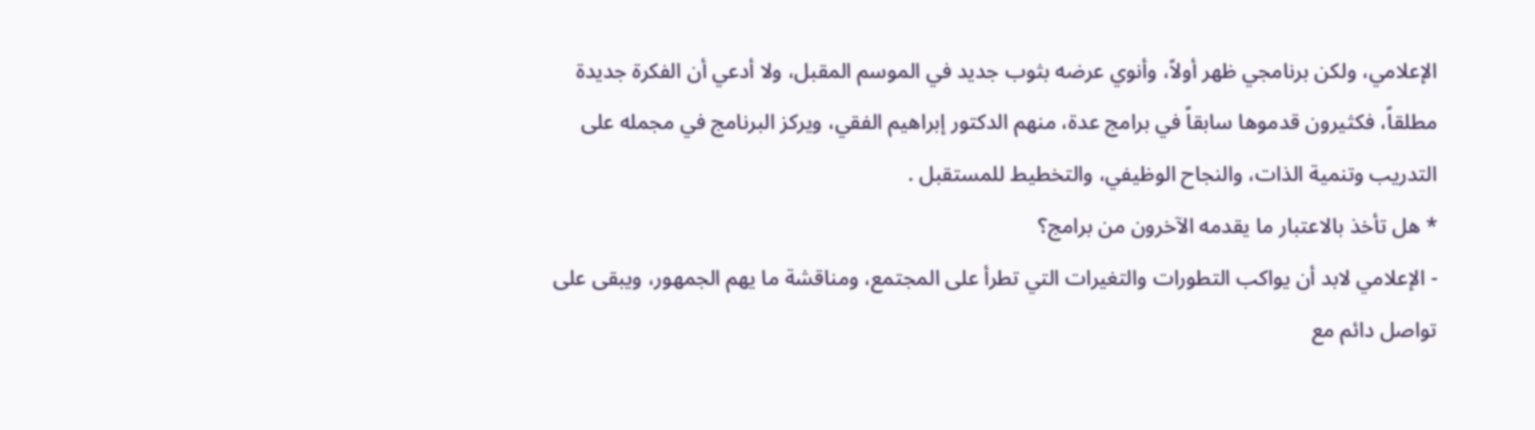الإعلامي، ولكن برنامجي ظهر أولاً، وأنوي عرضه بثوب جديد في الموسم المقبل، ولا أدعي أن الفكرة جديدة مطلقاً، فكثيرون قدموها سابقاً في برامج عدة، منهم الدكتور إبراهيم الفقي، ويركز البرنامج في مجمله على التدريب وتنمية الذات، والنجاح الوظيفي، والتخطيط للمستقبل .
* هل تأخذ بالاعتبار ما يقدمه الآخرون من برامج؟
- الإعلامي لابد أن يواكب التطورات والتغيرات التي تطرأ على المجتمع، ومناقشة ما يهم الجمهور، ويبقى على تواصل دائم مع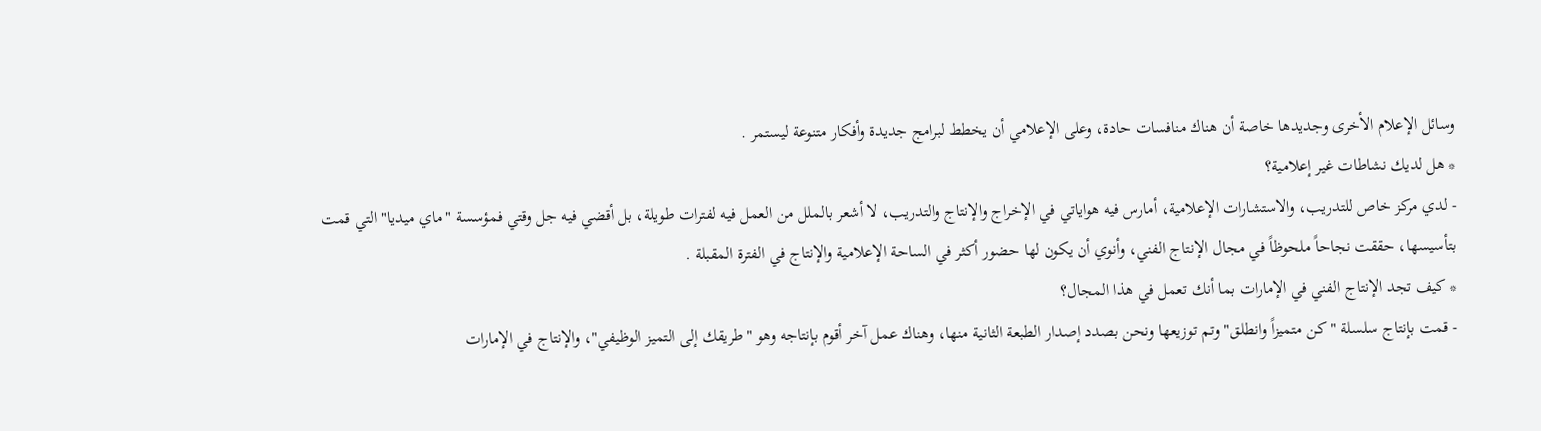وسائل الإعلام الأخرى وجديدها خاصة أن هناك منافسات حادة، وعلى الإعلامي أن يخطط لبرامج جديدة وأفكار متنوعة ليستمر .
* هل لديك نشاطات غير إعلامية؟
- لدي مركز خاص للتدريب، والاستشارات الإعلامية، أمارس فيه هواياتي في الإخراج والإنتاج والتدريب، لا أشعر بالملل من العمل فيه لفترات طويلة، بل أقضي فيه جل وقتي فمؤسسة "ماي ميديا" التي قمت بتأسيسها، حققت نجاحاً ملحوظاً في مجال الإنتاج الفني، وأنوي أن يكون لها حضور أكثر في الساحة الإعلامية والإنتاج في الفترة المقبلة .
* كيف تجد الإنتاج الفني في الإمارات بما أنك تعمل في هذا المجال؟
- قمت بإنتاج سلسلة "كن متميزاً وانطلق" وتم توزيعها ونحن بصدد إصدار الطبعة الثانية منها، وهناك عمل آخر أقوم بإنتاجه وهو "طريقك إلى التميز الوظيفي"، والإنتاج في الإمارات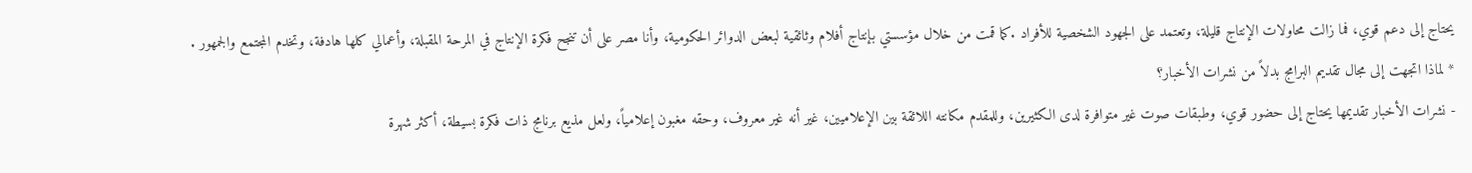يحتاج إلى دعم قوي، فما زالت محاولات الإنتاج قليلة، وتعتمد على الجهود الشخصية للأفراد .كما قمت من خلال مؤسستي بإنتاج أفلام وثائقية لبعض الدوائر الحكومية، وأنا مصر على أن تنجح فكرة الإنتاج في المرحة المقبلة، وأعمالي كلها هادفة، وتخدم المجتمع والجمهور .
* لماذا اتجهت إلى مجال تقديم البرامج بدلاً من نشرات الأخبار؟
- نشرات الأخبار تقديمها يحتاج إلى حضور قوي، وطبقات صوت غير متوافرة لدى الكثيرين، وللمقدم مكانته اللائقة بين الإعلاميين، غير أنه غير معروف، وحقه مغبون إعلامياً، ولعل مذيع برنامج ذات فكرة بسيطة، أكثر شهرة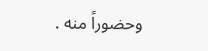وحضوراً منه .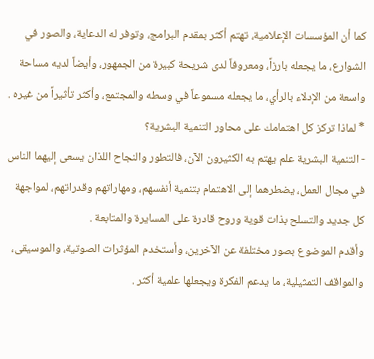كما أن المؤسسات الإعلامية، تهتم أكثر بمقدم البرامج، وتوفر له الدعاية، والصور في الشوارع، ما يجعله بارزاً، ومعروفاً لدى شريحة كبيرة من الجمهور، وأيضاً لديه مساحة واسعة من الإدلاء بالرأي، ما يجعله مسموعاً في وسطه والمجتمع، وأكثر تأثيراً من غيره .
* لماذا تركز كل اهتمامك على محاور التنمية البشرية؟
- التنمية البشرية علم يهتم به الكثيرون الآن، فالتطور والنجاح اللذان يسعى إليهما الناس في مجال العمل، يضطرهما إلى الاهتمام بتنمية أنفسهم، ومهاراتهم وقدراتهم، لمواجهة كل جديد والتسلح بذات قوية وروح قادرة على المسايرة والمتابعة .
وأقدم الموضوع بصور مختلفة عن الآخرين، وأستخدم المؤثرات الصوتية، والموسيقى، والمواقف التمثيلية، ما يدعم الفكرة ويجعلها علمية أكثر .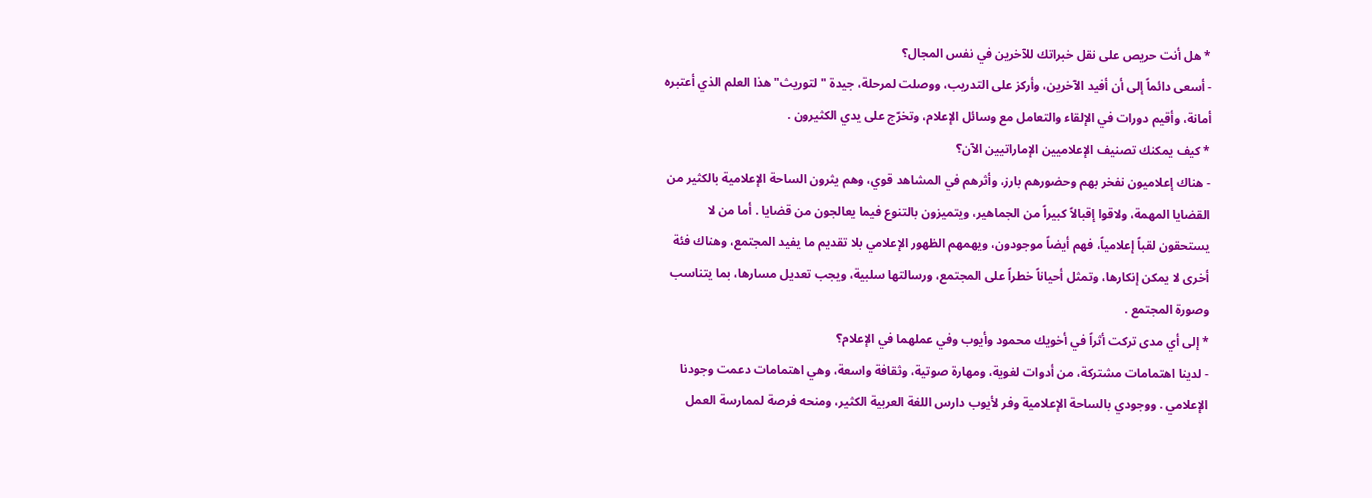* هل أنت حريص على نقل خبراتك للآخرين في نفس المجال؟
- أسعى دائماً إلى أن أفيد الآخرين، وأركز على التدريب، ووصلت لمرحلة، جيدة "لتوريث" هذا العلم الذي أعتبره أمانة، وأقيم دورات في الإلقاء والتعامل مع وسائل الإعلام، وتخرّج على يدي الكثيرون .
* كيف يمكنك تصنيف الإعلاميين الإماراتيين الآن؟
- هناك إعلاميون نفخر بهم وحضورهم بارز، وأثرهم في المشاهد قوي، وهم يثرون الساحة الإعلامية بالكثير من القضايا المهمة، ولاقوا إقبالاً كبيراً من الجماهير، ويتميزون بالتنوع فيما يعالجون من قضايا . أما من لا يستحقون لقباً إعلامياً، فهم أيضاً موجودون، ويهمهم الظهور الإعلامي بلا تقديم ما يفيد المجتمع، وهناك فئة أخرى لا يمكن إنكارها، وتمثل أحياناً خطراً على المجتمع، ورسالتها سلبية، ويجب تعديل مسارها، بما يتناسب وصورة المجتمع .
* إلى أي مدى تركت أثراً في أخويك محمود وأيوب وفي عملهما في الإعلام؟
- لدينا اهتمامات مشتركة، من أدوات لغوية، ومهارة صوتية، وثقافة واسعة، وهي اهتمامات دعمت وجودنا الإعلامي . ووجودي بالساحة الإعلامية وفر لأيوب دارس اللغة العربية الكثير، ومنحه فرصة لممارسة العمل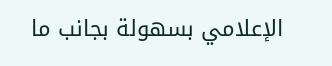الإعلامي بسهولة بجانب ما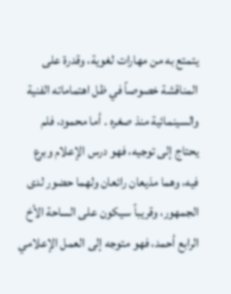يتمتع به من مهارات لغوية، وقدرة على المناقشة خصوصاً في ظل اهتماماته الفنية والسينمائية منذ صغره . أما محمود، فلم يحتاج إلى توجيه، فهو درس الإعلام وبرع فيه، وهما مذيعان رائعان ولهما حضور لدى الجمهور، وقريباً سيكون على الساحة الأخ الرابع أحمد، فهو متوجه إلى العمل الإعلامي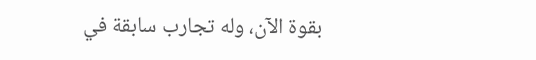بقوة الآن، وله تجارب سابقة في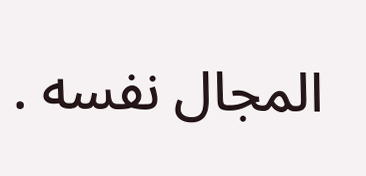المجال نفسه .